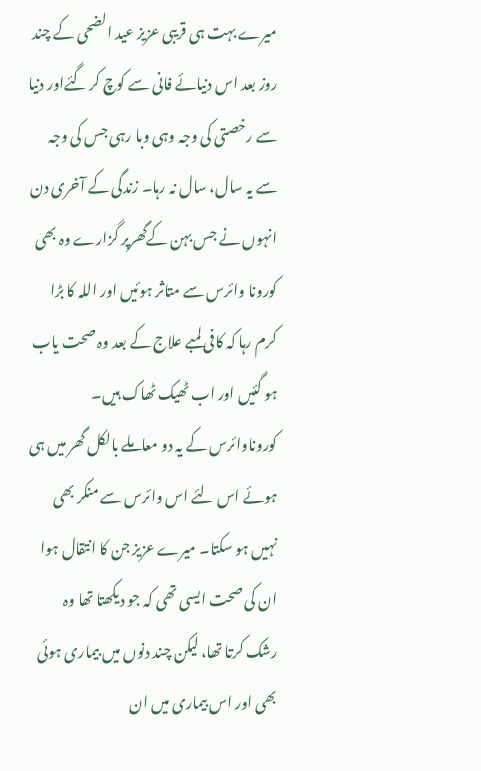میرے بہت ہی قریبی عزیز عید الضحی کے چند روز بعد اس دنیائے فانی سے کوچ کر گئےاور دنیا سے رخصتی کی وجہ وہی وبا رہی جس کی وجہ سے یہ سال، سال نہ رہا۔ زندگی کے آخری دن انہوں نے جس بہن کےگھرپر گزارے وہ بھی کورونا وائرس سے متاثر ہوئیں اور اللہ کا بڑا کرم رہا کہ کافی لمبے علاج کے بعد وہ صحت یاب ہو گئیں اور اب ٹھیک ٹھاک ہیں۔ کوروناوائرس کے یہ دو معاملے بالکل گھر میں ہی ہوئے اس لئے اس وائرس سے منکر بھی نہیں ہو سکتا۔ میرے عزیز جن کا انتقال ہوا ان کی صحت ایسی تھی کہ جو دیکھتا تھا وہ رشک کرتا تھا، لیکن چند دنوں میں بیماری ہوئی بھی اور اس بیماری میں ان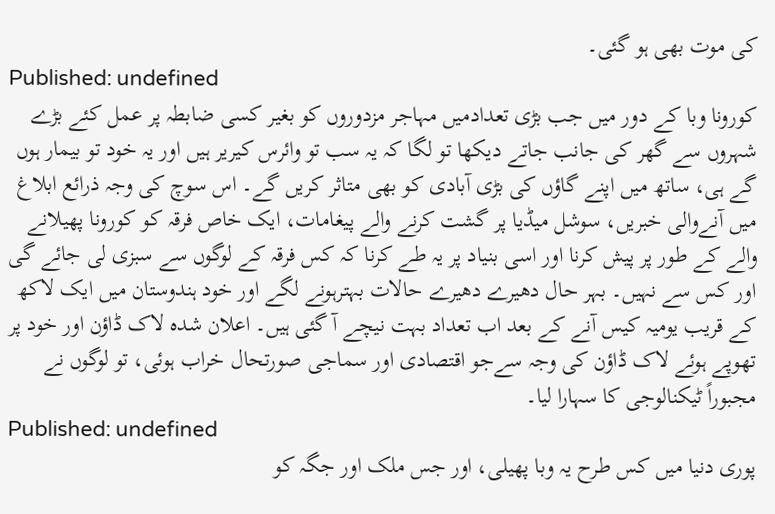کی موت بھی ہو گئی۔
Published: undefined
کورونا وبا کے دور میں جب بڑی تعدادمیں مہاجر مزدوروں کو بغیر کسی ضابطہ پر عمل کئے بڑے شہروں سے گھر کی جانب جاتے دیکھا تو لگا کہ یہ سب تو وائرس کیریر ہیں اور یہ خود تو بیمار ہوں گے ہی، ساتھ میں اپنے گاؤں کی بڑی آبادی کو بھی متاثر کریں گے۔ اس سوچ کی وجہ ذرائع ابلاغ میں آنےوالی خبریں، سوشل میڈیا پر گشت کرنے والے پیغامات، ایک خاص فرقہ کو کورونا پھیلانے والے کے طور پر پیش کرنا اور اسی بنیاد پر یہ طے کرنا کہ کس فرقہ کے لوگوں سے سبزی لی جائے گی اور کس سے نہیں۔ بہر حال دھیرے دھیرے حالات بہترہونے لگے اور خود ہندوستان میں ایک لاکھ کے قریب یومیہ کیس آنے کے بعد اب تعداد بہت نیچے آ گئی ہیں۔ اعلان شدہ لاک ڈاؤن اور خود پر تھوپے ہوئے لاک ڈاؤن کی وجہ سےجو اقتصادی اور سماجی صورتحال خراب ہوئی، تو لوگوں نے مجبوراً ٹیکنالوجی کا سہارا لیا۔
Published: undefined
پوری دنیا میں کس طرح یہ وبا پھیلی، اور جس ملک اور جگہ کو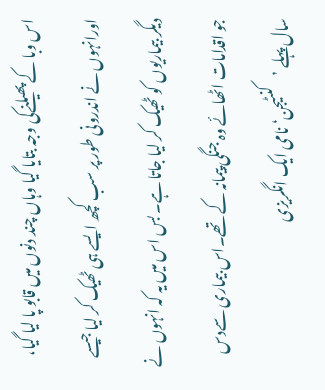اس وبا کے پھیلنےکی وجہ بتایا گیا وہاں چند دنوں میں قابو پا لیا گیا، اورانہوں نے اندرونی طور پر سب کچھ ایسے ہی ٹھیک کر لیا جیسے دیگر بیماریوں کو ٹھیک کر لیا جاتا ہے۔ بس اس میں یہ کہ انہوں نے جو اقدامات اٹھائے وہ جنگی پیمانہ کے تھے۔اس بیماری سےدس سال پہلے ’کنٹیجن‘ نامی ایک انگریزی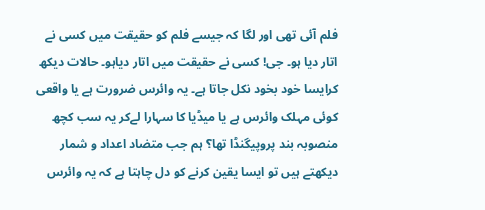فلم آئی تھی اور لگا کہ جیسے فلم کو حقیقت میں کسی نے اتار دیا ہو۔ جی! کسی نے حقیقت میں اتار دیاہو۔ حالات دیکھ کرایسا خود بخود نکل جاتا ہے۔ یہ وائرس ضرورت ہے یا واقعی کوئی مہلک وائرس ہے یا میڈیا کا سہارا لےکر یہ سب کچھ منصوبہ بند پروپیگنڈا تھا؟ ہم جب متضاد اعداد و شمار دیکھتے ہیں تو ایسا یقین کرنے کو دل چاہتا ہے کہ یہ وائرس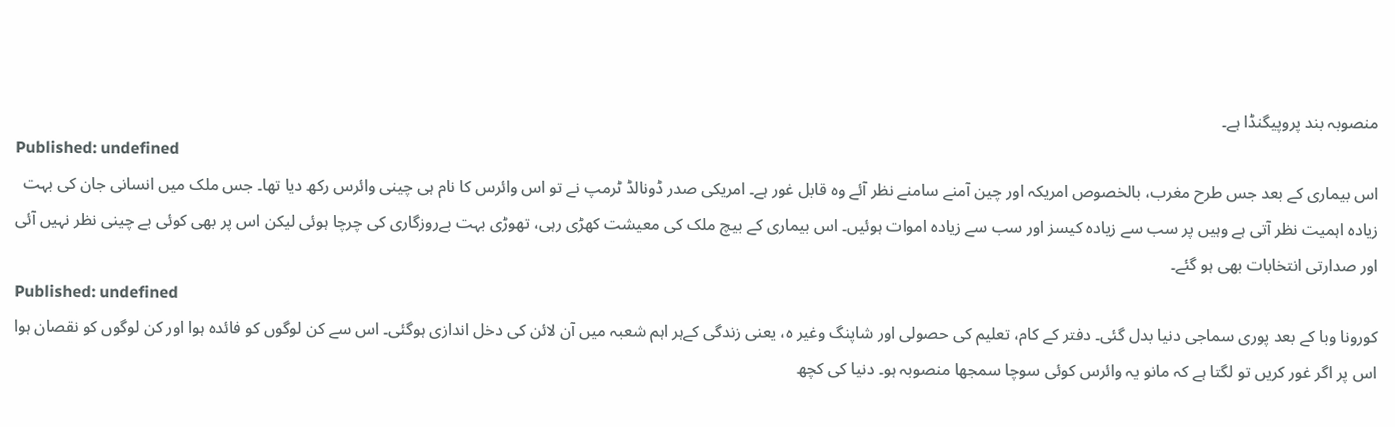منصوبہ بند پروپیگنڈا ہے۔
Published: undefined
اس بیماری کے بعد جس طرح مغرب، بالخصوص امریکہ اور چین آمنے سامنے نظر آئے وہ قابل غور ہے۔ امریکی صدر ڈونالڈ ٹرمپ نے تو اس وائرس کا نام ہی چینی وائرس رکھ دیا تھا۔ جس ملک میں انسانی جان کی بہت زیادہ اہمیت نظر آتی ہے وہیں پر سب سے زیادہ کیسز اور سب سے زیادہ اموات ہوئیں۔ اس بیماری کے بیچ ملک کی معیشت کھڑی رہی، تھوڑی بہت بےروزگاری کی چرچا ہوئی لیکن اس پر بھی کوئی بے چینی نظر نہیں آئی اور صدارتی انتخابات بھی ہو گئے۔
Published: undefined
کورونا وبا کے بعد پوری سماجی دنیا بدل گئی۔ دفتر کے کام، تعلیم کی حصولی اور شاپنگ وغیر ہ، یعنی زندگی کےہر اہم شعبہ میں آن لائن کی دخل اندازی ہوگئی۔ اس سے کن لوگوں کو فائدہ ہوا اور کن لوگوں کو نقصان ہوا اس پر اگر غور کریں تو لگتا ہے کہ مانو یہ وائرس کوئی سوچا سمجھا منصوبہ ہو۔ دنیا کی کچھ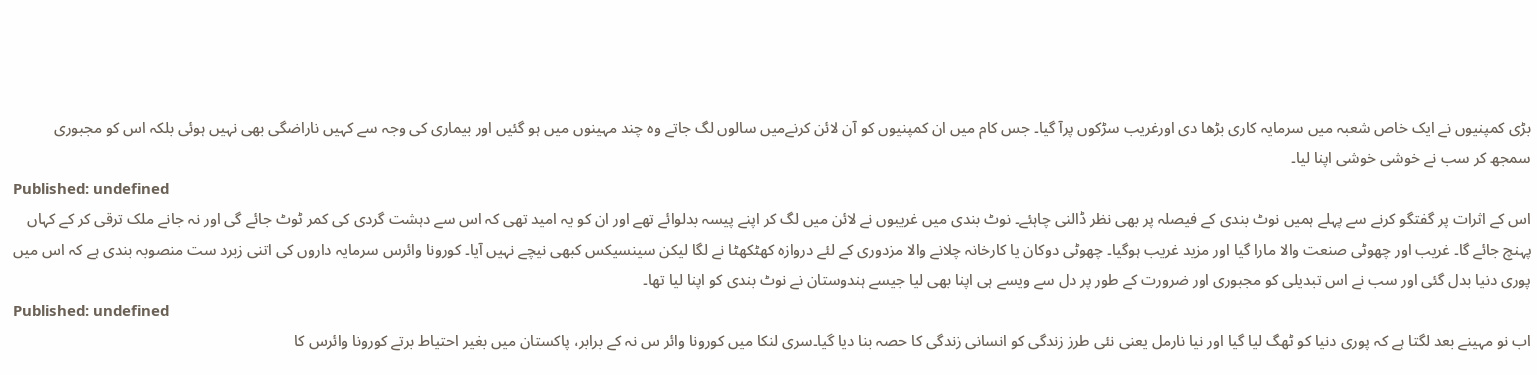بڑی کمپنیوں نے ایک خاص شعبہ میں سرمایہ کاری بڑھا دی اورغریب سڑکوں پرآ گیا۔ جس کام میں ان کمپنیوں کو آن لائن کرنےمیں سالوں لگ جاتے وہ چند مہینوں میں ہو گئیں اور بیماری کی وجہ سے کہیں ناراضگی بھی نہیں ہوئی بلکہ اس کو مجبوری سمجھ کر سب نے خوشی خوشی اپنا لیا۔
Published: undefined
اس کے اثرات پر گفتگو کرنے سے پہلے ہمیں نوٹ بندی کے فیصلہ پر بھی نظر ڈالنی چاہئے۔ نوٹ بندی میں غریبوں نے لائن میں لگ کر اپنے پیسہ بدلوائے تھے اور ان کو یہ امید تھی کہ اس سے دہشت گردی کی کمر ٹوٹ جائے گی اور نہ جانے ملک ترقی کر کے کہاں پہنچ جائے گا۔ غریب اور چھوٹی صنعت والا مارا گیا اور مزید غریب ہوگیا۔ چھوٹی دوکان یا کارخانہ چلانے والا مزدوری کے لئے دروازہ کھٹکھٹا نے لگا لیکن سینسیکس کبھی نیچے نہیں آیا۔ کورونا وائرس سرمایہ داروں کی اتنی زبرد ست منصوبہ بندی ہے کہ اس میں پوری دنیا بدل گئی اور سب نے اس تبدیلی کو مجبوری اور ضرورت کے طور پر دل سے ویسے ہی اپنا بھی لیا جیسے ہندوستان نے نوٹ بندی کو اپنا لیا تھا۔
Published: undefined
اب نو مہینے بعد لگتا ہے کہ پوری دنیا کو ٹھگ لیا گیا اور نیا نارمل یعنی نئی طرز زندگی کو انسانی زندگی کا حصہ بنا دیا گیا۔سری لنکا میں کورونا وائر س نہ کے برابر، پاکستان میں بغیر احتیاط برتے کورونا وائرس کا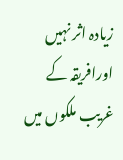زیادہ اثر نہیں اورافریقہ کے غریب ملکوں میں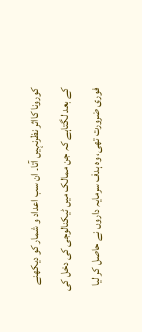کورونا کااثر نظرنہیں آتا۔ ان سب اعداد و شمار کو دیکھنے کے بعد لگتاہے کہ جن ممالک میں ٹیکنالوجی کی دخل کی فوری ضرورت تھی، وہ ہدف سرمایہ داروں نے حاصل کر لیا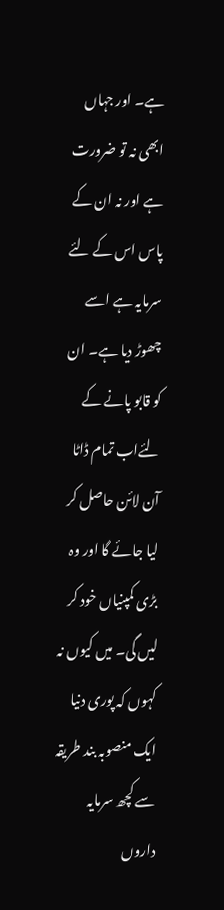ہے۔ اور جہاں ابھی نہ تو ضرورت ہے اور نہ ان کے پاس اس کے لئے سرمایہ ہے اسے چھوڑ دیا ہے۔ ان کو قابو پانے کے لئےاب تمام ڈاٹا آن لائن حاصل کر لیا جائے گا اور وہ بڑی کمپنیاں خود کر لیں گی۔ میں کیوں نہ کہوں کہ پوری دنیا ایک منصوبہ بند طریقہ سے کچھ سرمایہ داروں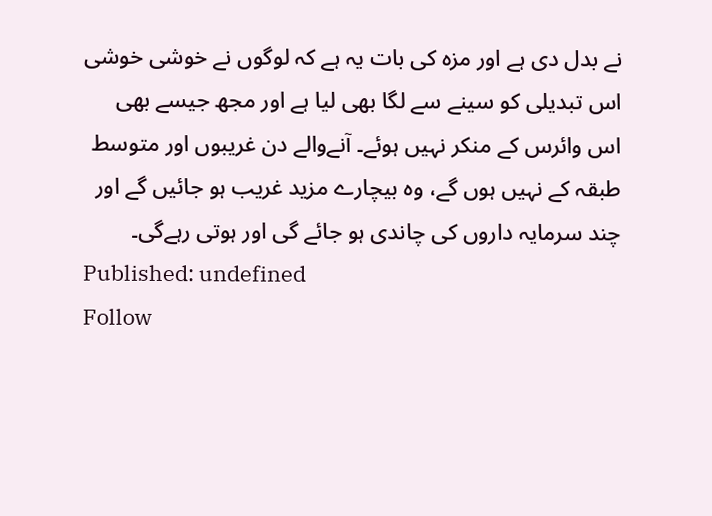نے بدل دی ہے اور مزہ کی بات یہ ہے کہ لوگوں نے خوشی خوشی اس تبدیلی کو سینے سے لگا بھی لیا ہے اور مجھ جیسے بھی اس وائرس کے منکر نہیں ہوئے۔ آنےوالے دن غریبوں اور متوسط طبقہ کے نہیں ہوں گے، وہ بیچارے مزید غریب ہو جائیں گے اور چند سرمایہ داروں کی چاندی ہو جائے گی اور ہوتی رہےگی۔
Published: undefined
Follow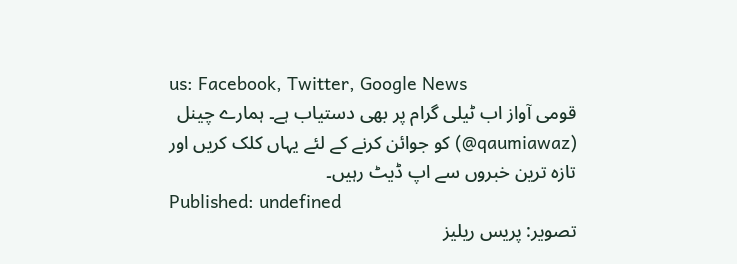us: Facebook, Twitter, Google News
قومی آواز اب ٹیلی گرام پر بھی دستیاب ہے۔ ہمارے چینل (qaumiawaz@) کو جوائن کرنے کے لئے یہاں کلک کریں اور تازہ ترین خبروں سے اپ ڈیٹ رہیں۔
Published: undefined
تصویر: پریس ریلیز